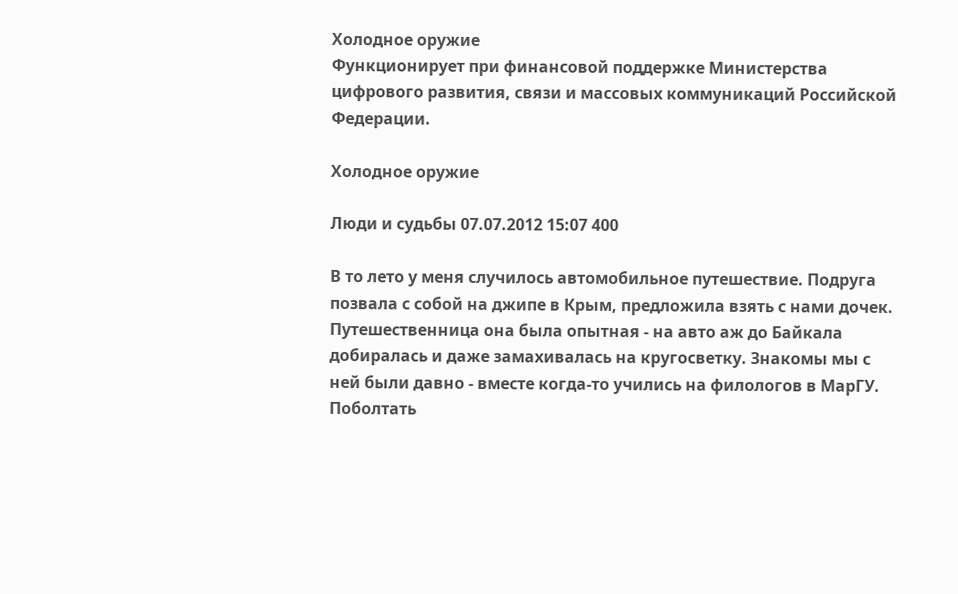Холодное оружие
Функционирует при финансовой поддержке Министерства цифрового развития, связи и массовых коммуникаций Российской Федерации.

Холодное оружие

Люди и судьбы 07.07.2012 15:07 400

В то лето у меня случилось автомобильное путешествие. Подруга позвала с собой на джипе в Крым, предложила взять с нами дочек. Путешественница она была опытная - на авто аж до Байкала добиралась и даже замахивалась на кругосветку. Знакомы мы с ней были давно - вместе когда-то учились на филологов в МарГУ. Поболтать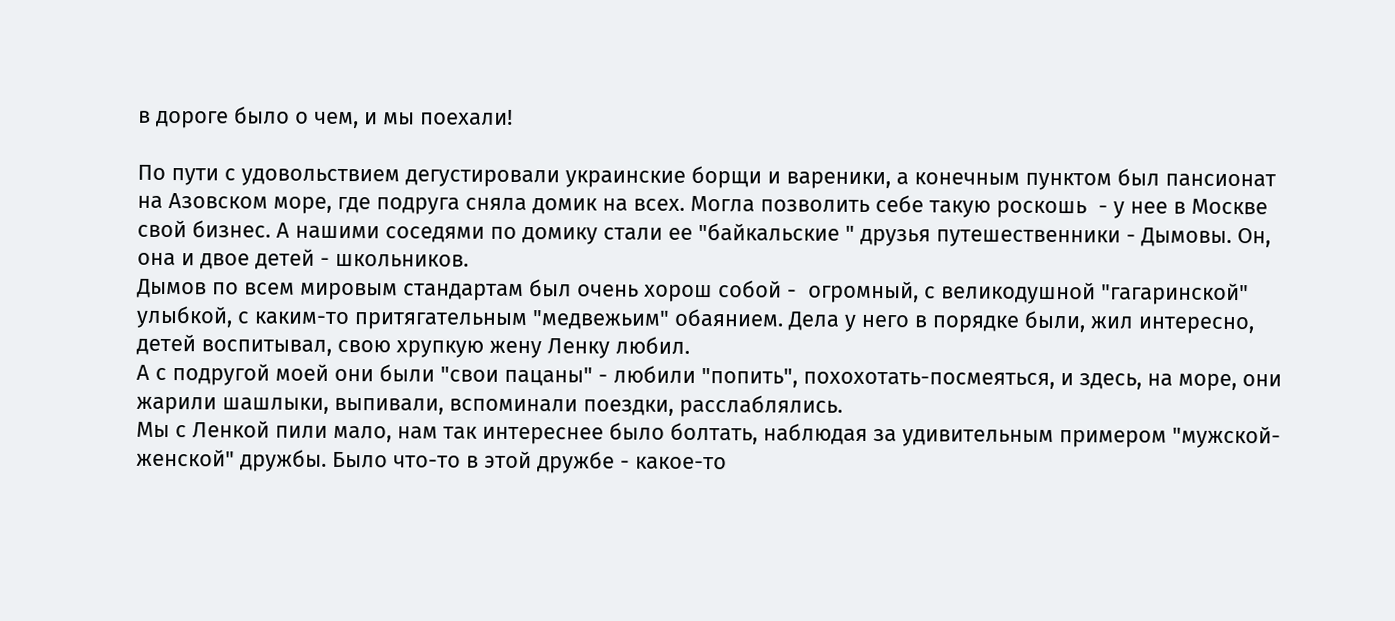в дороге было о чем, и мы поехали!

По пути с удовольствием дегустировали украинские борщи и вареники, а конечным пунктом был пансионат на Азовском море, где подруга сняла домик на всех. Могла позволить себе такую роскошь  - у нее в Москве свой бизнес. А нашими соседями по домику стали ее "байкальские " друзья путешественники - Дымовы. Он, она и двое детей - школьников.
Дымов по всем мировым стандартам был очень хорош собой -  огромный, с великодушной "гагаринской" улыбкой, с каким-то притягательным "медвежьим" обаянием. Дела у него в порядке были, жил интересно, детей воспитывал, свою хрупкую жену Ленку любил.
А с подругой моей они были "свои пацаны" - любили "попить", похохотать-посмеяться, и здесь, на море, они жарили шашлыки, выпивали, вспоминали поездки, расслаблялись.
Мы с Ленкой пили мало, нам так интереснее было болтать, наблюдая за удивительным примером "мужской-женской" дружбы. Было что-то в этой дружбе - какое-то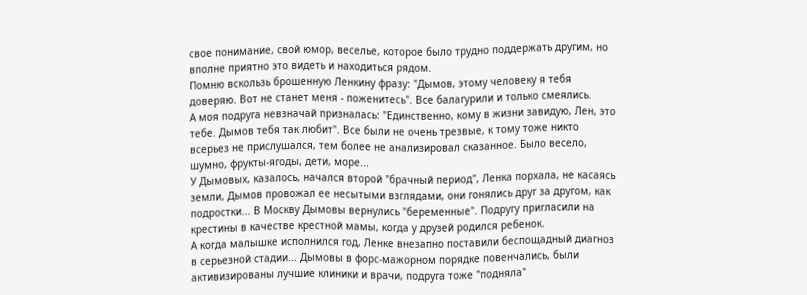свое понимание, свой юмор, веселье, которое было трудно поддержать другим, но вполне приятно это видеть и находиться рядом.
Помню вскользь брошенную Ленкину фразу: "Дымов, этому человеку я тебя доверяю. Вот не станет меня - поженитесь". Все балагурили и только смеялись.
А моя подруга невзначай призналась: "Единственно, кому в жизни завидую, Лен, это тебе. Дымов тебя так любит". Все были не очень трезвые, к тому тоже никто всерьез не прислушался, тем более не анализировал сказанное. Было весело, шумно, фрукты-ягоды, дети, море...
У Дымовых, казалось, начался второй "брачный период", Ленка порхала, не касаясь земли, Дымов провожал ее несытыми взглядами, они гонялись друг за другом, как подростки... В Москву Дымовы вернулись "беременные". Подругу пригласили на крестины в качестве крестной мамы, когда у друзей родился ребенок.
А когда малышке исполнился год, Ленке внезапно поставили беспощадный диагноз в серьезной стадии... Дымовы в форс-мажорном порядке повенчались, были активизированы лучшие клиники и врачи, подруга тоже "подняла"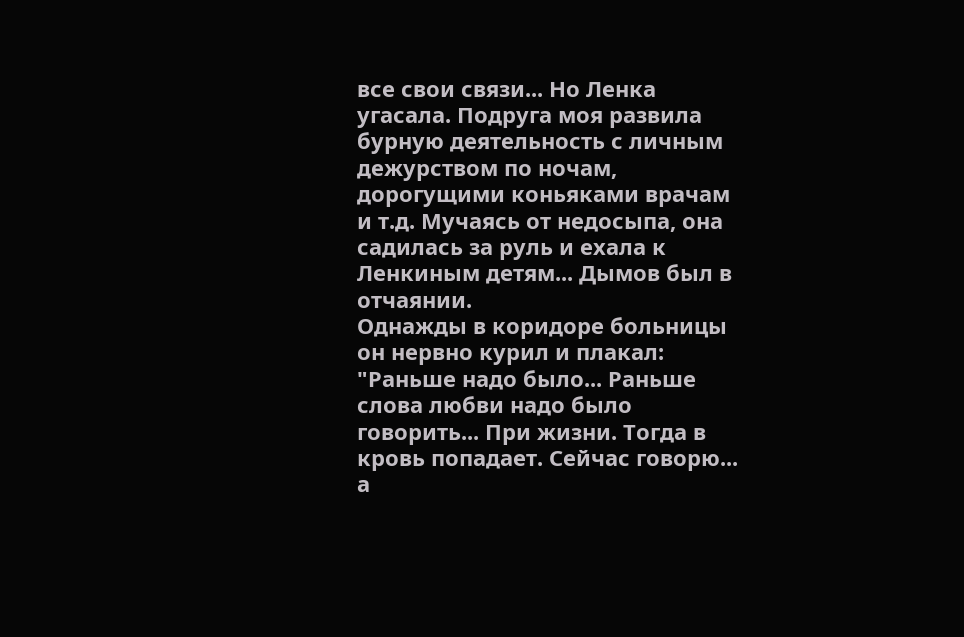все свои связи... Но Ленка угасала. Подруга моя развила бурную деятельность с личным дежурством по ночам, дорогущими коньяками врачам и т.д. Мучаясь от недосыпа, она садилась за руль и ехала к Ленкиным детям... Дымов был в отчаянии.
Однажды в коридоре больницы он нервно курил и плакал: "Раньше надо было... Раньше слова любви надо было говорить... При жизни. Тогда в кровь попадает. Сейчас говорю... а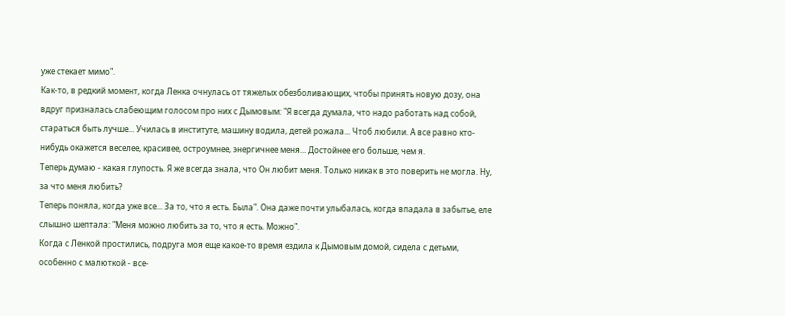уже стекает мимо".
Как-то, в редкий момент, когда Ленка очнулась от тяжелых обезболивающих, чтобы принять новую дозу, она вдруг призналась слабеющим голосом про них с Дымовым: "Я всегда думала, что надо работать над собой, стараться быть лучше... Училась в институте, машину водила, детей рожала... Чтоб любили. А все равно кто-нибудь окажется веселее, красивее, остроумнее, энергичнее меня... Достойнее его больше, чем я.
Теперь думаю - какая глупость. Я же всегда знала, что Он любит меня. Только никак в это поверить не могла. Ну, за что меня любить?
Теперь поняла, когда уже все... За то, что я есть. Была". Она даже почти улыбалась, когда впадала в забытье, еле слышно шептала: "Меня можно любить за то, что я есть. Можно".
Когда с Ленкой простились, подруга моя еще какое-то время ездила к Дымовым домой, сидела с детьми, особенно с малюткой - все-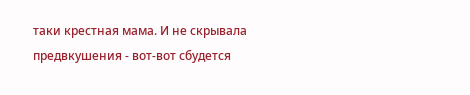таки крестная мама. И не скрывала предвкушения - вот-вот сбудется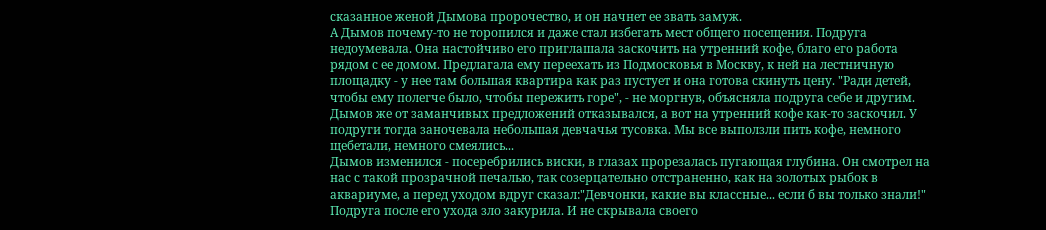сказанное женой Дымова пророчество, и он начнет ее звать замуж.
А Дымов почему-то не торопился и даже стал избегать мест общего посещения. Подруга недоумевала. Она настойчиво его приглашала заскочить на утренний кофе, благо его работа рядом с ее домом. Предлагала ему переехать из Подмосковья в Москву, к ней на лестничную площадку - у нее там большая квартира как раз пустует и она готова скинуть цену. "Ради детей, чтобы ему полегче было, чтобы пережить горе", - не моргнув, объясняла подруга себе и другим.
Дымов же от заманчивых предложений отказывался, а вот на утренний кофе как-то заскочил. У подруги тогда заночевала небольшая девчачья тусовка. Мы все выползли пить кофе, немного щебетали, немного смеялись...
Дымов изменился - посеребрились виски, в глазах прорезалась пугающая глубина. Он смотрел на нас с такой прозрачной печалью, так созерцательно отстраненно, как на золотых рыбок в аквариуме, а перед уходом вдруг сказал:"Девчонки, какие вы классные... если б вы только знали!"
Подруга после его ухода зло закурила. И не скрывала своего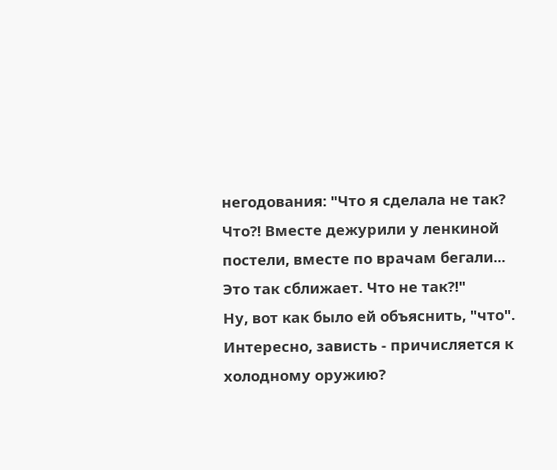негодования: "Что я сделала не так? Что?! Вместе дежурили у ленкиной постели, вместе по врачам бегали... Это так сближает. Что не так?!"
Ну, вот как было ей объяснить, "что".
Интересно, зависть - причисляется к холодному оружию?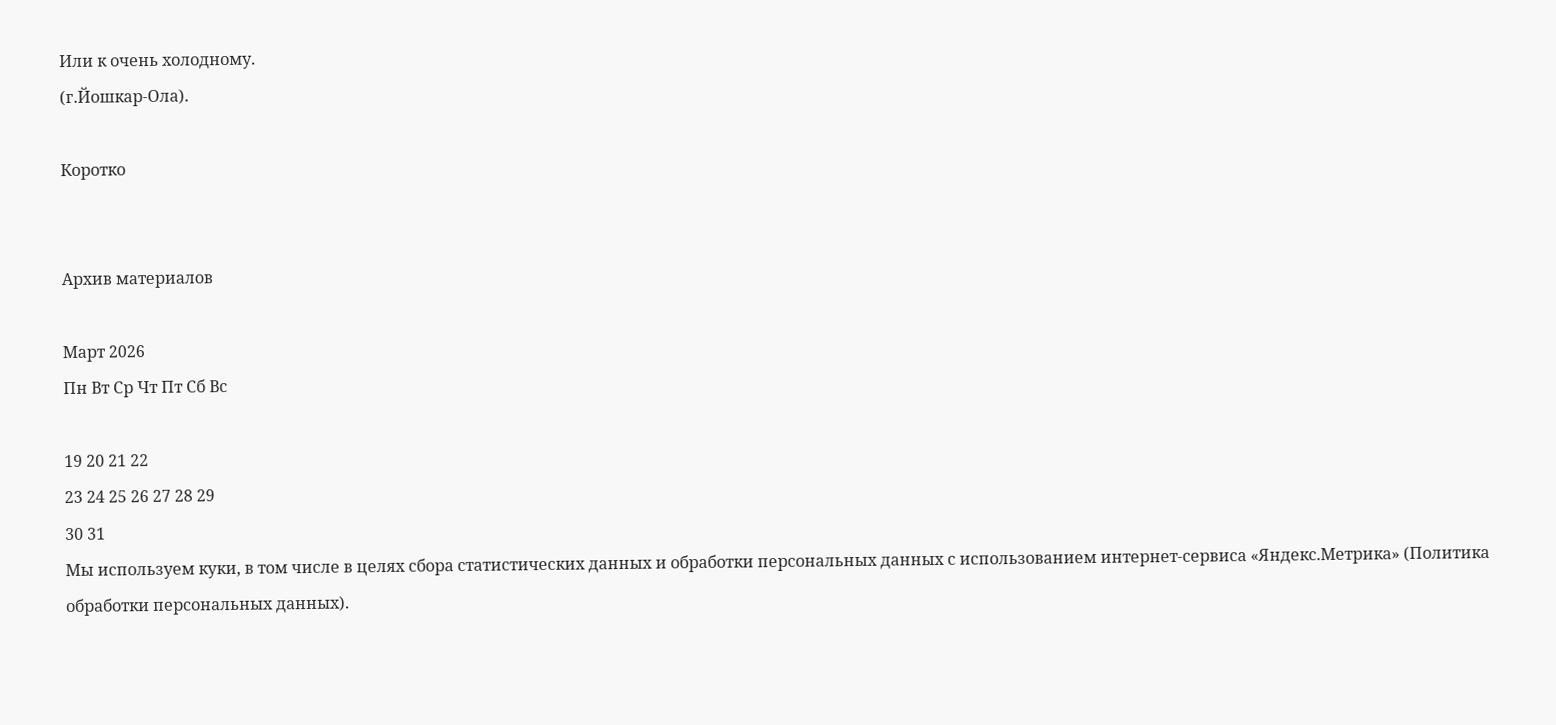Или к очень холодному.
(г.Йошкар-Ола).

Коротко


Архив материалов

Март 2026
Пн Вт Ср Чт Пт Сб Вс

19 20 21 22
23 24 25 26 27 28 29
30 31
Мы используем куки, в том числе в целях сбора статистических данных и обработки персональных данных с использованием интернет-сервиса «Яндекс.Метрика» (Политика обработки персональных данных).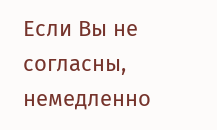Если Вы не согласны, немедленно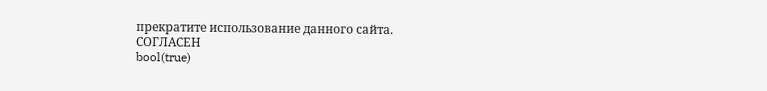прекратите использование данного сайта.
СОГЛАСЕН
bool(true)